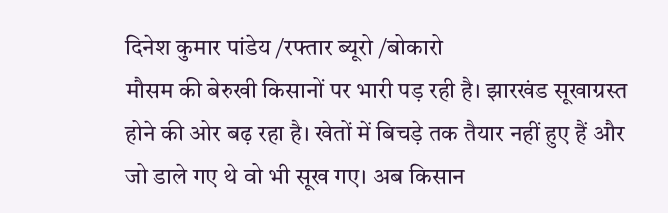दिनेश कुमार पांडेय /रफ्तार ब्यूरो /बोकारो
मौसम की बेरुखी किसानों पर भारी पड़ रही है। झारखंड सूखाग्रस्त होने की ओर बढ़ रहा है। खेतों में बिचड़े तक तैयार नहीं हुए हैं और जो डाले गए थे वो भी सूख गए। अब किसान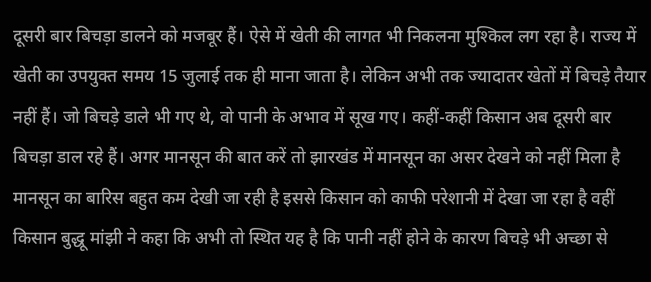दूसरी बार बिचड़ा डालने को मजबूर हैं। ऐसे में खेती की लागत भी निकलना मुश्किल लग रहा है। राज्य में खेती का उपयुक्त समय 15 जुलाई तक ही माना जाता है। लेकिन अभी तक ज्यादातर खेतों में बिचड़े तैयार नहीं हैं। जो बिचड़े डाले भी गए थे, वो पानी के अभाव में सूख गए। कहीं-कहीं किसान अब दूसरी बार बिचड़ा डाल रहे हैं। अगर मानसून की बात करें तो झारखंड में मानसून का असर देखने को नहीं मिला है मानसून का बारिस बहुत कम देखी जा रही है इससे किसान को काफी परेशानी में देखा जा रहा है वहीं किसान बुद्धू मांझी ने कहा कि अभी तो स्थित यह है कि पानी नहीं होने के कारण बिचड़े भी अच्छा से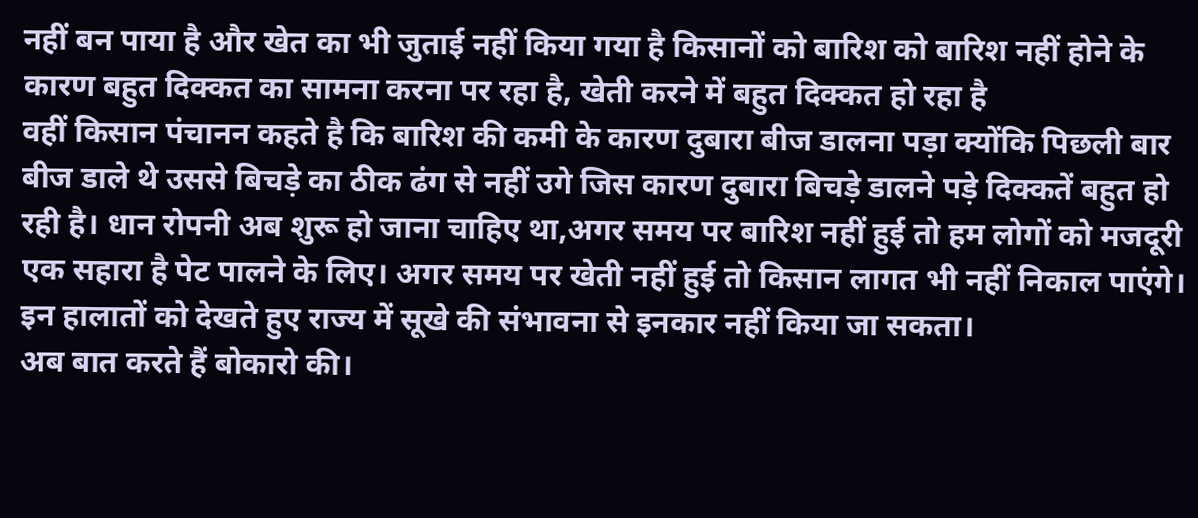नहीं बन पाया है और खेत का भी जुताई नहीं किया गया है किसानों को बारिश को बारिश नहीं होने के कारण बहुत दिक्कत का सामना करना पर रहा है, खेती करने में बहुत दिक्कत हो रहा है
वहीं किसान पंचानन कहते है कि बारिश की कमी के कारण दुबारा बीज डालना पड़ा क्योंकि पिछली बार बीज डाले थे उससे बिचड़े का ठीक ढंग से नहीं उगे जिस कारण दुबारा बिचड़े डालने पड़े दिक्कतें बहुत हो रही है। धान रोपनी अब शुरू हो जाना चाहिए था,अगर समय पर बारिश नहीं हुई तो हम लोगों को मजदूरी एक सहारा है पेट पालने के लिए। अगर समय पर खेती नहीं हुई तो किसान लागत भी नहीं निकाल पाएंगे। इन हालातों को देखते हुए राज्य में सूखे की संभावना से इनकार नहीं किया जा सकता।
अब बात करते हैं बोकारो की।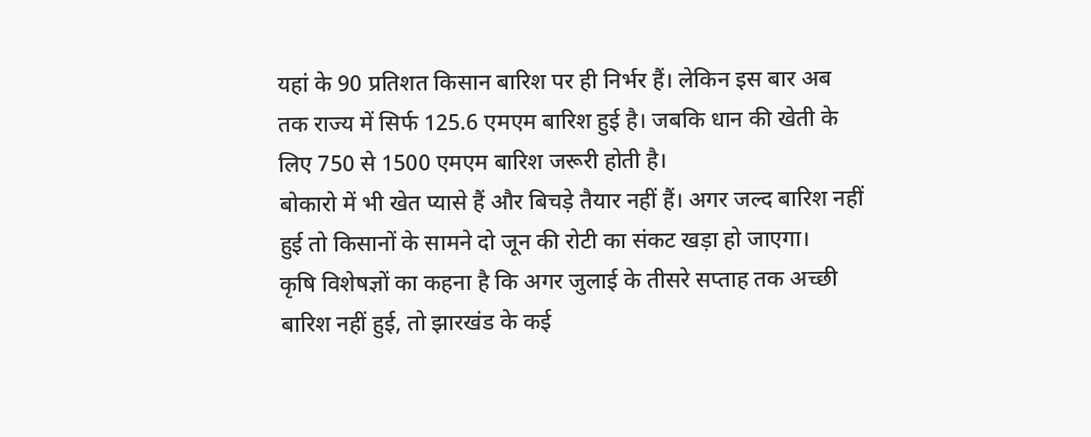यहां के 90 प्रतिशत किसान बारिश पर ही निर्भर हैं। लेकिन इस बार अब तक राज्य में सिर्फ 125.6 एमएम बारिश हुई है। जबकि धान की खेती के लिए 750 से 1500 एमएम बारिश जरूरी होती है।
बोकारो में भी खेत प्यासे हैं और बिचड़े तैयार नहीं हैं। अगर जल्द बारिश नहीं हुई तो किसानों के सामने दो जून की रोटी का संकट खड़ा हो जाएगा।
कृषि विशेषज्ञों का कहना है कि अगर जुलाई के तीसरे सप्ताह तक अच्छी बारिश नहीं हुई, तो झारखंड के कई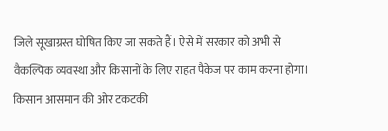जिले सूखाग्रस्त घोषित किए जा सकते हैं। ऐसे में सरकार को अभी से वैकल्पिक व्यवस्था और किसानों के लिए राहत पैकेज पर काम करना होगा। किसान आसमान की ओर टकटकी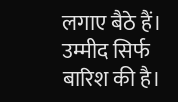लगाए बैठे हैं। उम्मीद सिर्फ बारिश की है।